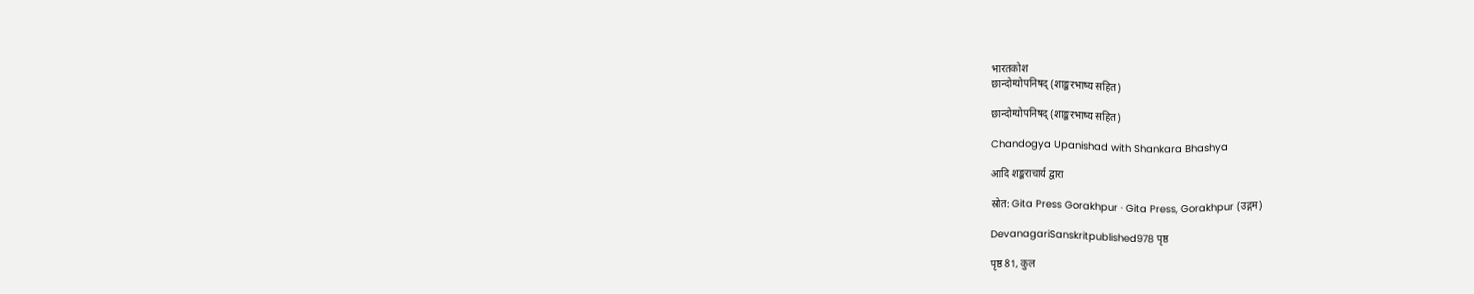भारतकोश
छान्दोग्योपनिषद् (शाङ्करभाष्य सहित)

छान्दोग्योपनिषद् (शाङ्करभाष्य सहित)

Chandogya Upanishad with Shankara Bhashya

आदि शङ्कराचार्य द्वारा

स्रोत: Gita Press Gorakhpur · Gita Press, Gorakhpur (उद्गम)

DevanagariSanskritpublished978 पृष्ठ

पृष्ठ 81, कुल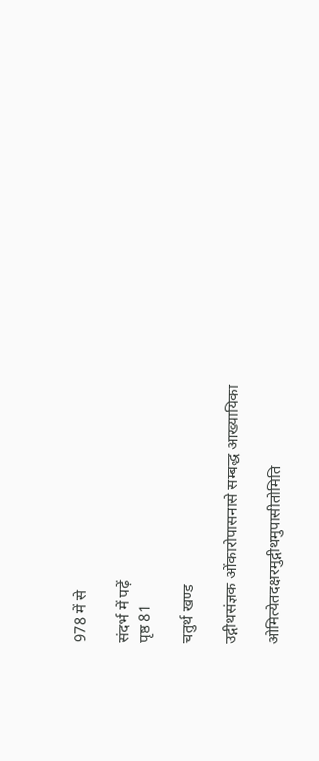978 में से

संदर्भ में पढ़ें
पृष्ठ 81

चतुर्थ खण्ड

उद्गीथसंज्ञक ओंकारोपासनासे सम्बद्ध आख्यायिका

ओमित्येतदक्षरमुद्गीथमुपासीतोमिति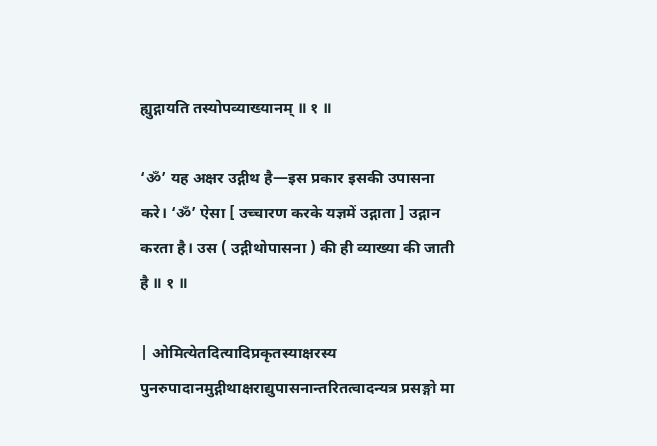ह्युद्गायति तस्योपव्याख्यानम् ॥ १ ॥

‘ॐ’ यह अक्षर उद्गीथ है—इस प्रकार इसकी उपासना करे। ‘ॐ’ ऐसा [ उच्चारण करके यज्ञमें उद्गाता ] उद्गान करता है। उस ( उद्गीथोपासना ) की ही व्याख्या की जाती है ॥ १ ॥

| ओमित्येतदित्यादिप्रकृतस्याक्षरस्य पुनरुपादानमुद्गीथाक्षराद्युपासनान्तरितत्वादन्यत्र प्रसङ्गो मा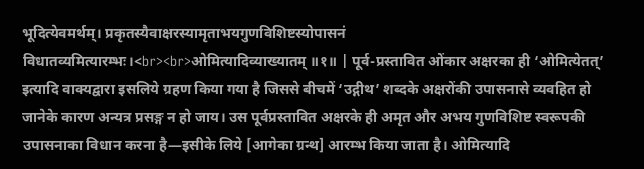भूदित्येवमर्थम्। प्रकृतस्यैवाक्षरस्यामृताभयगुणविशिष्टस्योपासनं विधातव्यमित्यारम्भः।<br><br>ओमित्यादिव्याख्यातम् ॥१॥ | पूर्व-प्रस्तावित ओंकार अक्षरका ही ‘ओमित्येतत्’ इत्यादि वाक्यद्वारा इसलिये ग्रहण किया गया है जिससे बीचमें ‘उद्गीथ’ शब्दके अक्षरोंकी उपासनासे व्यवहित हो जानेके कारण अन्यत्र प्रसङ्ग न हो जाय। उस पूर्वप्रस्तावित अक्षरके ही अमृत और अभय गुणविशिष्ट स्वरूपकी उपासनाका विधान करना है—इसीके लिये [आगेका ग्रन्थ] आरम्भ किया जाता है। ओमित्यादि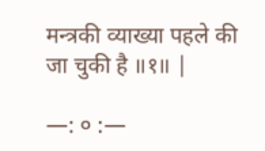मन्त्रकी व्याख्या पहले की जा चुकी है ॥१॥ |

—: ० :—